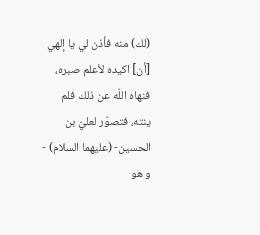(لك) منه فأذن لي يا إلهي [أن] اكيده لأعلم صبره، فنهاه اللّه عن ذلك فلم ينته، فتصوّر لعليّ بن الحسين- (عليهما السلام) - و هو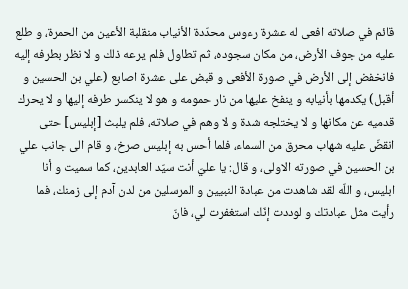قائم في صلاته افعى له عشرة رءوس محدّدة الأنياب منقلبة الأعين من الحمرة، و طلع عليه من جوف الأرض، من مكان سجوده، ثم تطاول فلم يرعه ذلك و لا نظر بطرفه إليه فانخفض إلى الأرض في صورة الأفعى و قبض على عشرة اصابع (علي بن الحسين و أقبل) يكدمها بأنيابه و ينفخ عليها من نار حمومه و هو لا ينكسر طرفه إليها و لا يحرك قدميه عن مكانها و لا يختلجه شدة و لا وهم في صلاته، فلم يلبث [إبليس] حتى انقضّ عليه شهاب محرق من السماء، فلما أحس به إبليس صرخ، و قام الى جانب علي بن الحسين في صورته الاولى، و قال: يا عليّ أنت سيّد العابدين، كما سميت و أنا ابليس، و اللّه لقد شاهدت من عبادة النبيين و المرسلين من لدن آدم إلى زمنك، فما رأيت مثل عبادتك و لوددت إنّك استغفرت لي، فانّ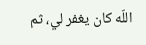اللّه كان يغفر لي، ثم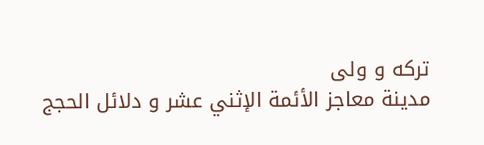تركه و ولى
مدينة معاجز الأئمة الإثني عشر و دلائل الحجج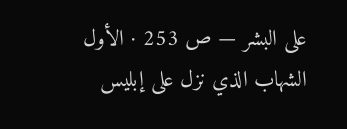على البشر — ص 253 · الأول الشهاب الذي نزل على إبليس